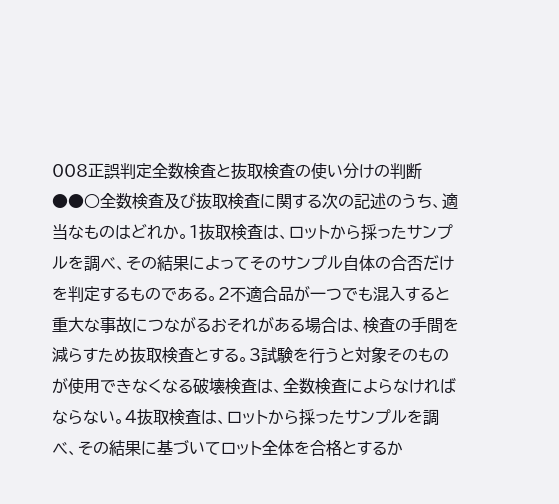008正誤判定全数検査と抜取検査の使い分けの判断●●○全数検査及び抜取検査に関する次の記述のうち、適当なものはどれか。1抜取検査は、ロットから採ったサンプルを調べ、その結果によってそのサンプル自体の合否だけを判定するものである。2不適合品が一つでも混入すると重大な事故につながるおそれがある場合は、検査の手間を減らすため抜取検査とする。3試験を行うと対象そのものが使用できなくなる破壊検査は、全数検査によらなければならない。4抜取検査は、ロットから採ったサンプルを調べ、その結果に基づいてロット全体を合格とするか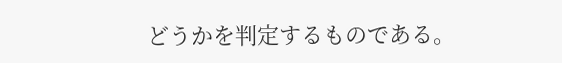どうかを判定するものである。